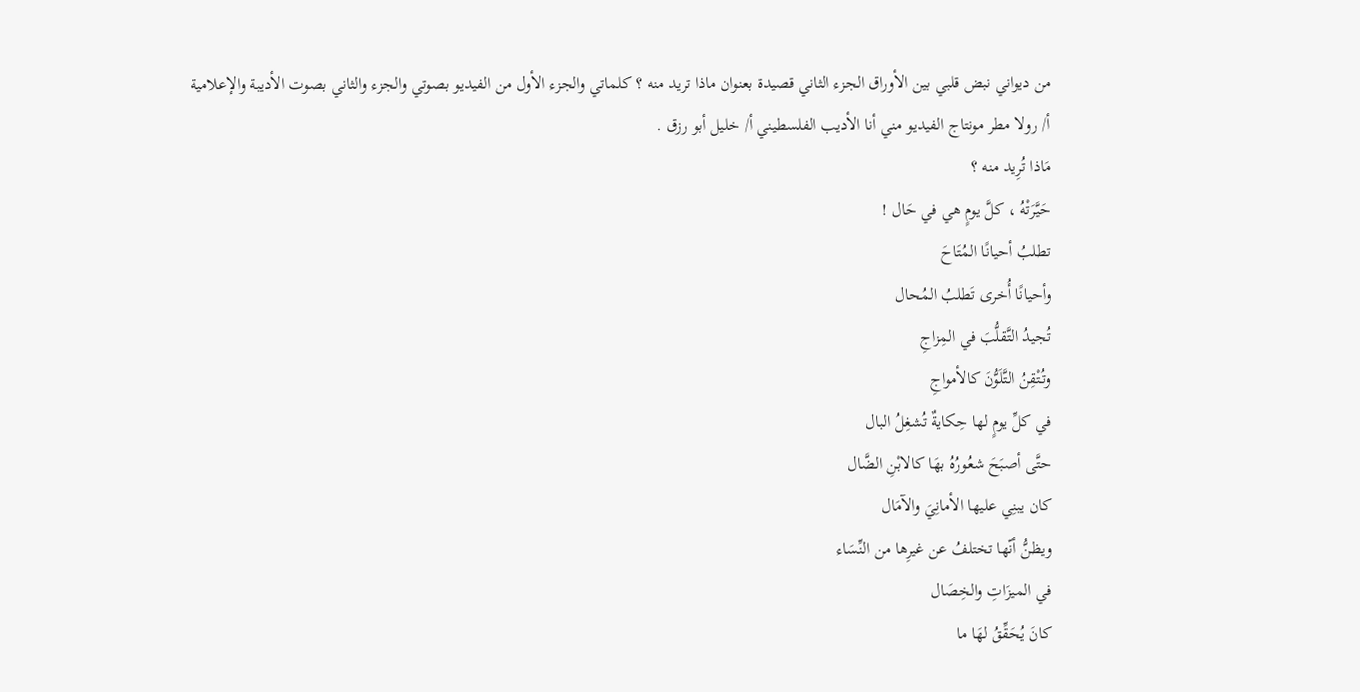من ديواني نبض قلبي بين الأوراق الجزء الثاني قصيدة بعنوان ماذا تريد منه ؟ كلماتي والجزء الأول من الفيديو بصوتي والجزء والثاني بصوت الأديبة والإعلامية أ/ رولا مطر مونتاج الفيديو مني أنا الأديب الفلسطيني أ/ خليل أبو رزق .
مَاذا تُرِيد منه ؟
حَيَّرَتْهُ ، كلَّ يومٍ هي في حَال !
تطلبُ أحيانًا المُتَاحَ
وأحيانًا أُخرى تَطلبُ المُحال
تُجيدُ التَّقلُّبَ في المِزاجِ
وتُتْقِنُ التَّلَوُّنَ كالأمواجِ
في كلِّ يومٍ لها حِكايةٌ تُشغِلُ البال
حتَّى أصبَحَ شعُورُهُ بهَا كالابْنِ الضَّال
كان يبنِي عليها الأمانِيَ والآمَال
ويظنُّ أنّها تختلفُ عن غيرِها من النِّسَاء
في الميزَاتِ والخِصَال
كانَ يُحَقِّقُ لهَا ما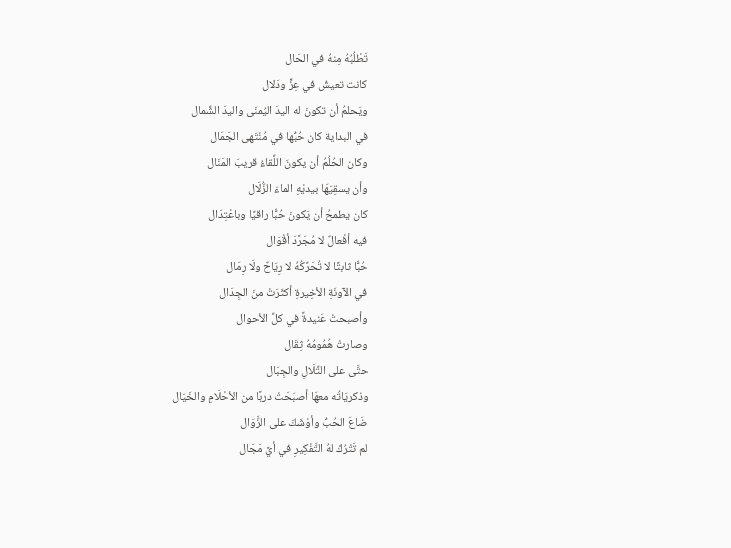تَطْلُبُهُ مِنهُ في الحَال
كانت تعيشُ في عِزٍّ ودَلال
ويَحلمُ أن تكونَ له اليدَ اليُمنَى واليدَ الشِّمال
في البداية كان حُبُّها في مُنْتَهى الجَمَال
وكان الحُلُمُ أن يكونَ اللِّقاءُ قريبَ المَنَال
وأن يسقِيَهَا بيديْهِ الماءَ الزُّلَال
كان يطمحُ أن يَكونَ حُبًّا راقيًا وباعْتِدَال
فيه أفْعالٌ لا مُجَرَّدَ أقْوَال
حُبًّا ثابتًا لا تُحَرِّكُهُ لا رِيَاحٌ ولَا رِمَال
في الآونَةِ الأخِيرةِ أكثَرَتْ منَ الجِدَال
وأصبحتْ عَنيدةً في كلِّ الأحوال
وصارتْ هُمُومُهُ ثِقَال
حتَّى على التِّلَالِ والجِبَال
وذكريَاتُه معهَا أصبَحَتْ دربًا من الأحْلَامِ والخَيَال
ضَاعَ الحُبُّ وأوْشَكَ على الزَّوَال
لم تَتْرُكْ لهُ التَّفْكِيرِ في أيَّ مَجَال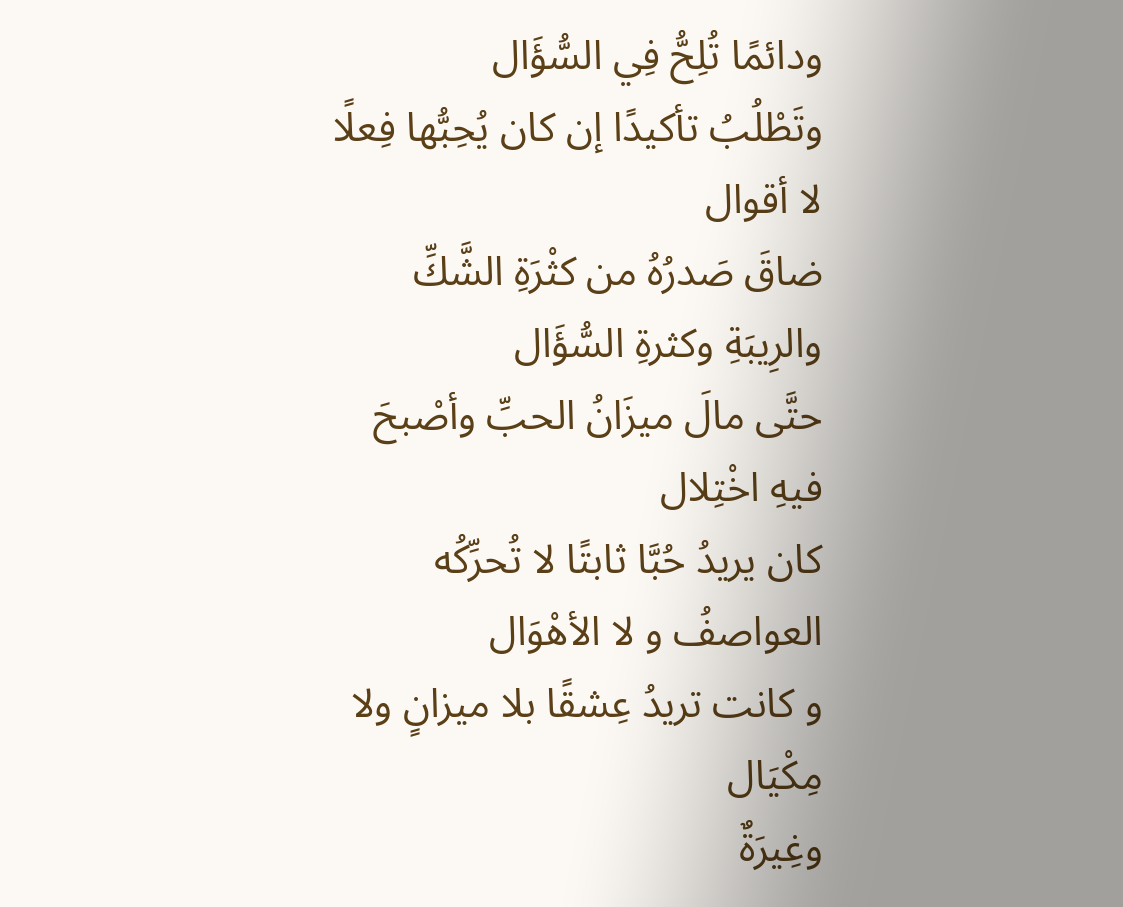ودائمًا تُلِحُّ فِي السُّؤَال
وتَطْلُبُ تأكيدًا إن كان يُحِبُّها فِعلًا لا أقوال
ضاقَ صَدرُهُ من كثْرَةِ الشَّكِّ والرِيبَةِ وكثرةِ السُّؤَال
حتَّى مالَ ميزَانُ الحبِّ وأصْبحَ فيهِ اخْتِلال
كان يريدُ حُبَّا ثابتًا لا تُحرِّكُه العواصفُ و لا الأهْوَال
و كانت تريدُ عِشقًا بلا ميزانٍ ولا مِكْيَال
وغِيرَةٌ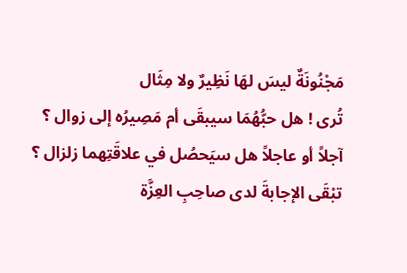مَجْنُونَةٌ ليسَ لهَا نَظِيرٌ ولا مِثَال
تُرى ! هل حبُّهُمَا سيبقَى أم مَصِيرُه إلى زوال ؟
آجلاً أو عاجلاً هل سيَحصُل في علاقَتِهما زلزال ؟
تبْقَى الإجابةَ لدى صاحِبِ العِزَّة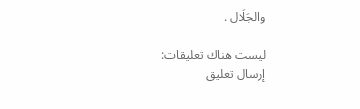والجَلَال .

ليست هناك تعليقات:
إرسال تعليق